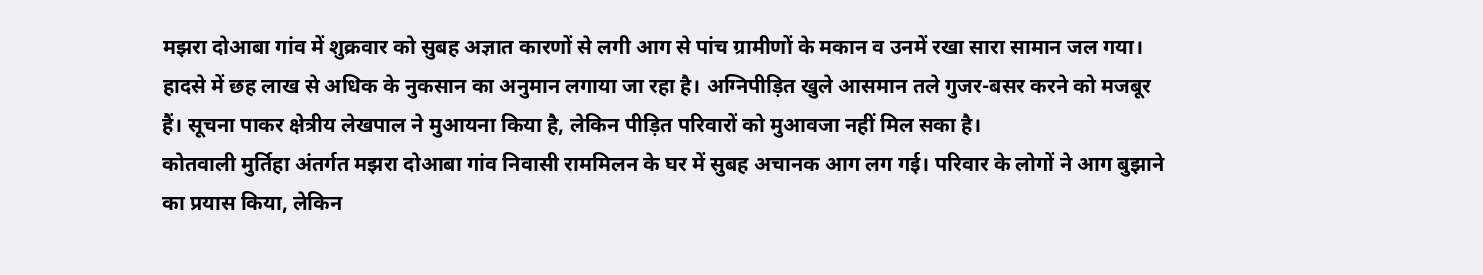मझरा दोआबा गांव में शुक्रवार को सुबह अज्ञात कारणों से लगी आग से पांच ग्रामीणों के मकान व उनमें रखा सारा सामान जल गया। हादसे में छह लाख से अधिक के नुकसान का अनुमान लगाया जा रहा है। अग्निपीड़ित खुले आसमान तले गुजर-बसर करने को मजबूर हैं। सूचना पाकर क्षेत्रीय लेखपाल ने मुआयना किया है, लेकिन पीड़ित परिवारों को मुआवजा नहीं मिल सका है।
कोतवाली मुर्तिहा अंतर्गत मझरा दोआबा गांव निवासी राममिलन के घर में सुबह अचानक आग लग गई। परिवार के लोगों ने आग बुझाने का प्रयास किया, लेकिन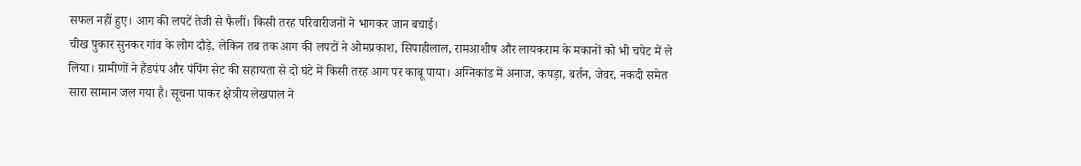सफल नहीं हुए। आग की लपटें तेजी से फैलीं। किसी तरह परिवारीजनों ने भागकर जान बचाई।
चीख पुकार सुनकर गांव के लोग दौड़े, लेकिन तब तक आग की लपटों ने ओमप्रकाश, सिपाहीलाल, रामआशीष और लायकराम के मकानों को भी चपेट में ले लिया। ग्रामीणों ने हैंडपंप और पंपिंग सेट की सहायता से दो घंटे में किसी तरह आग पर काबू पाया। अग्निकांड में अनाज, कपड़ा, बर्तन, जेवर, नकदी समेत सारा सामान जल गया है। सूचना पाकर क्षेत्रीय लेखपाल ने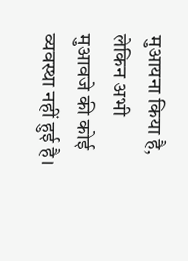मुआयना किया है, लेकिन अभी मुआवजे की कोई व्यवस्था नहीं हुई है।